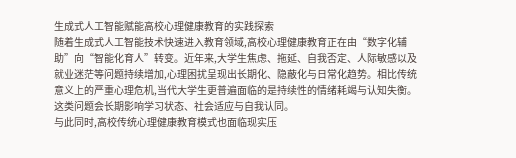生成式人工智能赋能高校心理健康教育的实践探索
随着生成式人工智能技术快速进入教育领域,高校心理健康教育正在由“数字化辅助”向“智能化育人”转变。近年来,大学生焦虑、拖延、自我否定、人际敏感以及就业迷茫等问题持续增加,心理困扰呈现出长期化、隐蔽化与日常化趋势。相比传统意义上的严重心理危机,当代大学生更普遍面临的是持续性的情绪耗竭与认知失衡。这类问题会长期影响学习状态、社会适应与自我认同。
与此同时,高校传统心理健康教育模式也面临现实压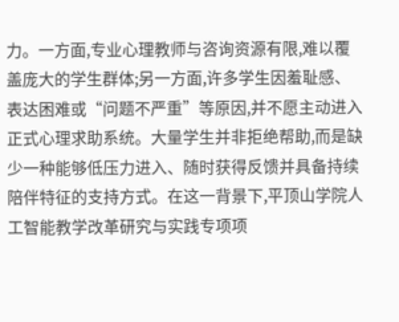力。一方面,专业心理教师与咨询资源有限,难以覆盖庞大的学生群体;另一方面,许多学生因羞耻感、表达困难或“问题不严重”等原因,并不愿主动进入正式心理求助系统。大量学生并非拒绝帮助,而是缺少一种能够低压力进入、随时获得反馈并具备持续陪伴特征的支持方式。在这一背景下,平顶山学院人工智能教学改革研究与实践专项项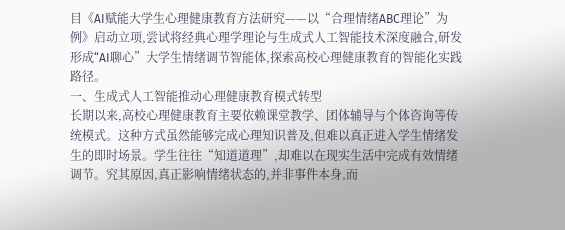目《AI赋能大学生心理健康教育方法研究——以“合理情绪ABC理论”为例》启动立项,尝试将经典心理学理论与生成式人工智能技术深度融合,研发形成“AI聊心”大学生情绪调节智能体,探索高校心理健康教育的智能化实践路径。
一、生成式人工智能推动心理健康教育模式转型
长期以来,高校心理健康教育主要依赖课堂教学、团体辅导与个体咨询等传统模式。这种方式虽然能够完成心理知识普及,但难以真正进入学生情绪发生的即时场景。学生往往“知道道理”,却难以在现实生活中完成有效情绪调节。究其原因,真正影响情绪状态的,并非事件本身,而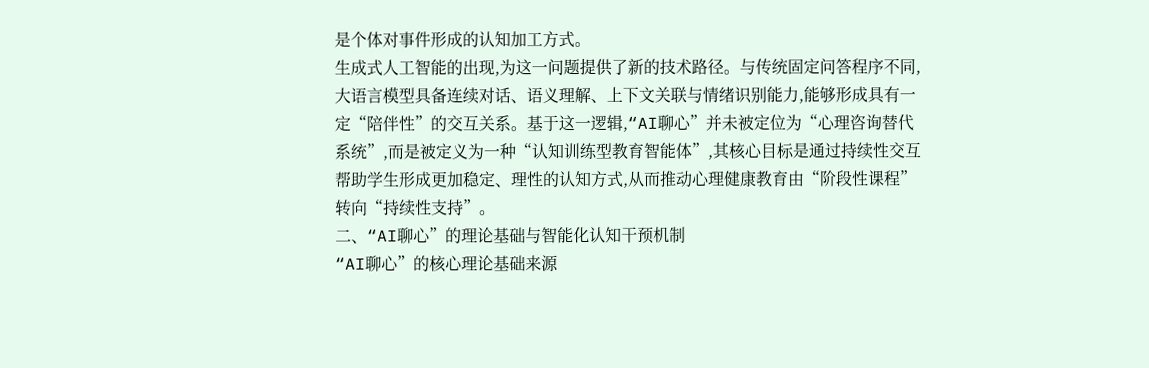是个体对事件形成的认知加工方式。
生成式人工智能的出现,为这一问题提供了新的技术路径。与传统固定问答程序不同,大语言模型具备连续对话、语义理解、上下文关联与情绪识别能力,能够形成具有一定“陪伴性”的交互关系。基于这一逻辑,“AI聊心”并未被定位为“心理咨询替代系统”,而是被定义为一种“认知训练型教育智能体”,其核心目标是通过持续性交互帮助学生形成更加稳定、理性的认知方式,从而推动心理健康教育由“阶段性课程”转向“持续性支持”。
二、“AI聊心”的理论基础与智能化认知干预机制
“AI聊心”的核心理论基础来源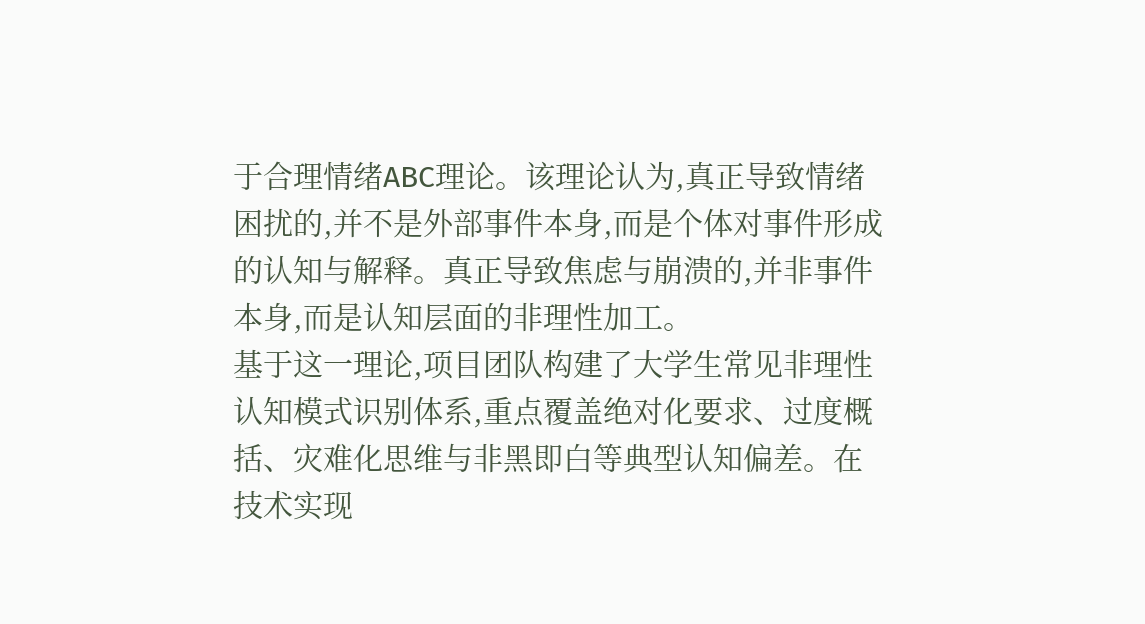于合理情绪ABC理论。该理论认为,真正导致情绪困扰的,并不是外部事件本身,而是个体对事件形成的认知与解释。真正导致焦虑与崩溃的,并非事件本身,而是认知层面的非理性加工。
基于这一理论,项目团队构建了大学生常见非理性认知模式识别体系,重点覆盖绝对化要求、过度概括、灾难化思维与非黑即白等典型认知偏差。在技术实现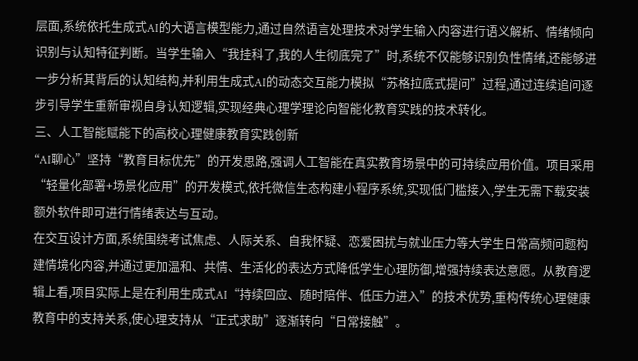层面,系统依托生成式AI的大语言模型能力,通过自然语言处理技术对学生输入内容进行语义解析、情绪倾向识别与认知特征判断。当学生输入“我挂科了,我的人生彻底完了”时,系统不仅能够识别负性情绪,还能够进一步分析其背后的认知结构,并利用生成式AI的动态交互能力模拟“苏格拉底式提问”过程,通过连续追问逐步引导学生重新审视自身认知逻辑,实现经典心理学理论向智能化教育实践的技术转化。
三、人工智能赋能下的高校心理健康教育实践创新
“AI聊心”坚持“教育目标优先”的开发思路,强调人工智能在真实教育场景中的可持续应用价值。项目采用“轻量化部署+场景化应用”的开发模式,依托微信生态构建小程序系统,实现低门槛接入,学生无需下载安装额外软件即可进行情绪表达与互动。
在交互设计方面,系统围绕考试焦虑、人际关系、自我怀疑、恋爱困扰与就业压力等大学生日常高频问题构建情境化内容,并通过更加温和、共情、生活化的表达方式降低学生心理防御,增强持续表达意愿。从教育逻辑上看,项目实际上是在利用生成式AI“持续回应、随时陪伴、低压力进入”的技术优势,重构传统心理健康教育中的支持关系,使心理支持从“正式求助”逐渐转向“日常接触”。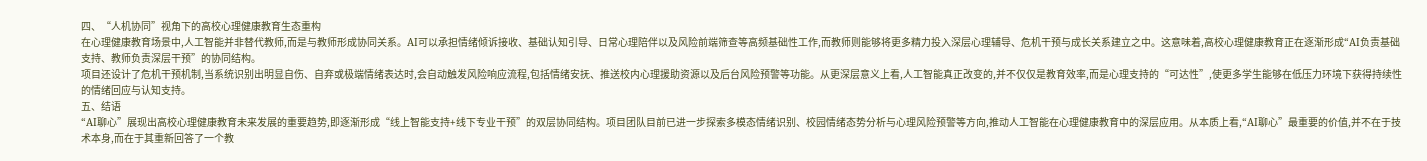四、“人机协同”视角下的高校心理健康教育生态重构
在心理健康教育场景中,人工智能并非替代教师,而是与教师形成协同关系。AI可以承担情绪倾诉接收、基础认知引导、日常心理陪伴以及风险前端筛查等高频基础性工作,而教师则能够将更多精力投入深层心理辅导、危机干预与成长关系建立之中。这意味着,高校心理健康教育正在逐渐形成“AI负责基础支持、教师负责深层干预”的协同结构。
项目还设计了危机干预机制,当系统识别出明显自伤、自弃或极端情绪表达时,会自动触发风险响应流程,包括情绪安抚、推送校内心理援助资源以及后台风险预警等功能。从更深层意义上看,人工智能真正改变的,并不仅仅是教育效率,而是心理支持的“可达性”,使更多学生能够在低压力环境下获得持续性的情绪回应与认知支持。
五、结语
“AI聊心”展现出高校心理健康教育未来发展的重要趋势,即逐渐形成“线上智能支持+线下专业干预”的双层协同结构。项目团队目前已进一步探索多模态情绪识别、校园情绪态势分析与心理风险预警等方向,推动人工智能在心理健康教育中的深层应用。从本质上看,“AI聊心”最重要的价值,并不在于技术本身,而在于其重新回答了一个教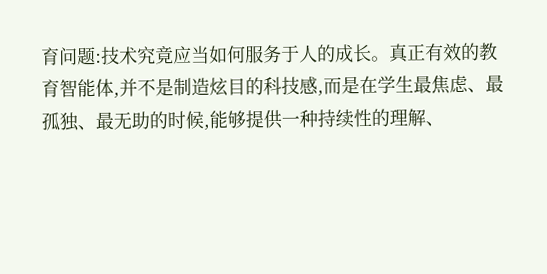育问题:技术究竟应当如何服务于人的成长。真正有效的教育智能体,并不是制造炫目的科技感,而是在学生最焦虑、最孤独、最无助的时候,能够提供一种持续性的理解、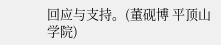回应与支持。(董砚博 平顶山学院)